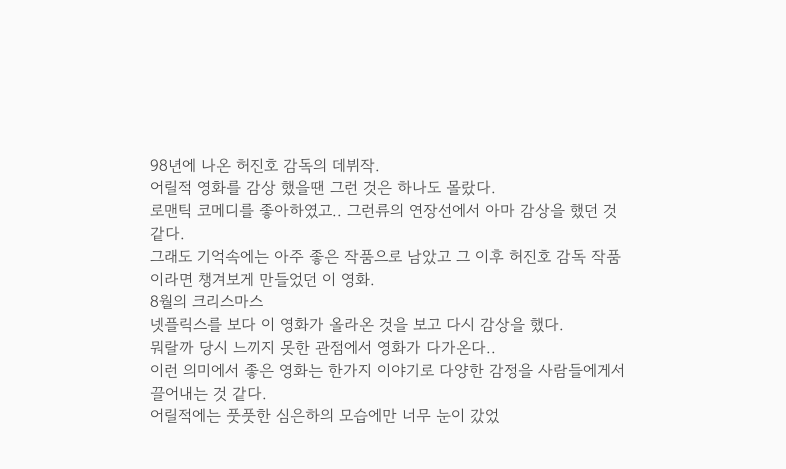98년에 나온 허진호 감독의 데뷔작.
어릴적 영화를 감상 했을땐 그런 것은 하나도 몰랐다.
로맨틱 코메디를 좋아하였고.. 그런류의 연장선에서 아마 감상을 했던 것 같다.
그래도 기억속에는 아주 좋은 작품으로 남았고 그 이후 허진호 감독 작품이라면 챙겨보게 만들었던 이 영화.
8월의 크리스마스
넷플릭스를 보다 이 영화가 올라온 것을 보고 다시 감상을 했다.
뭐랄까 당시 느끼지 못한 관점에서 영화가 다가온다..
이런 의미에서 좋은 영화는 한가지 이야기로 다양한 감정을 사람들에게서 끌어내는 것 같다.
어릴적에는 풋풋한 심은하의 모습에만 너무 눈이 갔었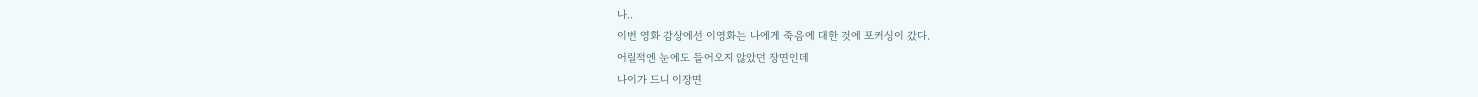나..
이번 영화 감상에선 이영화는 나에게 죽음에 대한 것에 포커싱이 갔다.
어릴적엔 눈에도 들어오지 않았던 장면인데
나이가 드니 이장면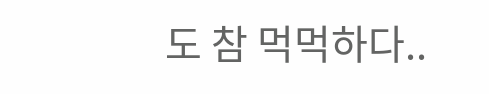도 참 먹먹하다..